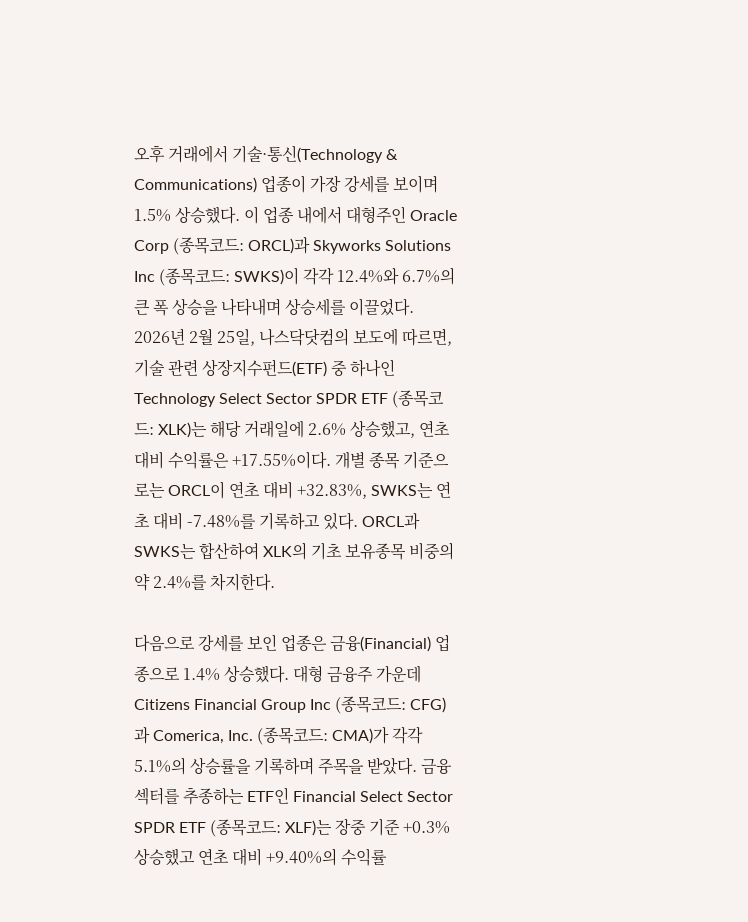오후 거래에서 기술·통신(Technology & Communications) 업종이 가장 강세를 보이며 1.5% 상승했다. 이 업종 내에서 대형주인 Oracle Corp (종목코드: ORCL)과 Skyworks Solutions Inc (종목코드: SWKS)이 각각 12.4%와 6.7%의 큰 폭 상승을 나타내며 상승세를 이끌었다.
2026년 2월 25일, 나스닥닷컴의 보도에 따르면, 기술 관련 상장지수펀드(ETF) 중 하나인 Technology Select Sector SPDR ETF (종목코드: XLK)는 해당 거래일에 2.6% 상승했고, 연초 대비 수익률은 +17.55%이다. 개별 종목 기준으로는 ORCL이 연초 대비 +32.83%, SWKS는 연초 대비 -7.48%를 기록하고 있다. ORCL과 SWKS는 합산하여 XLK의 기초 보유종목 비중의 약 2.4%를 차지한다.

다음으로 강세를 보인 업종은 금융(Financial) 업종으로 1.4% 상승했다. 대형 금융주 가운데 Citizens Financial Group Inc (종목코드: CFG)과 Comerica, Inc. (종목코드: CMA)가 각각 5.1%의 상승률을 기록하며 주목을 받았다. 금융 섹터를 추종하는 ETF인 Financial Select Sector SPDR ETF (종목코드: XLF)는 장중 기준 +0.3% 상승했고 연초 대비 +9.40%의 수익률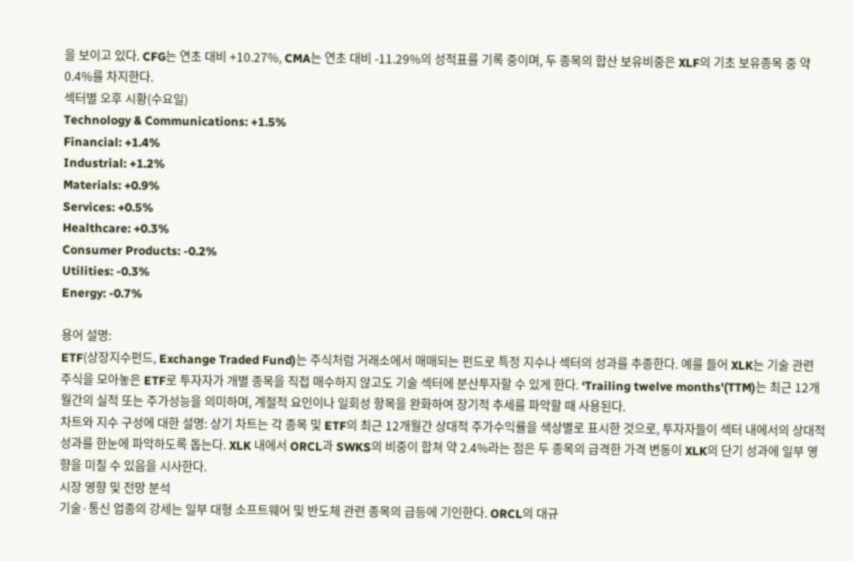을 보이고 있다. CFG는 연초 대비 +10.27%, CMA는 연초 대비 -11.29%의 성적표를 기록 중이며, 두 종목의 합산 보유비중은 XLF의 기초 보유종목 중 약 0.4%를 차지한다.
섹터별 오후 시황(수요일)
Technology & Communications: +1.5%
Financial: +1.4%
Industrial: +1.2%
Materials: +0.9%
Services: +0.5%
Healthcare: +0.3%
Consumer Products: -0.2%
Utilities: -0.3%
Energy: -0.7%

용어 설명:
ETF(상장지수펀드, Exchange Traded Fund)는 주식처럼 거래소에서 매매되는 펀드로 특정 지수나 섹터의 성과를 추종한다. 예를 들어 XLK는 기술 관련 주식을 모아놓은 ETF로 투자자가 개별 종목을 직접 매수하지 않고도 기술 섹터에 분산투자할 수 있게 한다. ‘Trailing twelve months'(TTM)는 최근 12개월간의 실적 또는 주가성능을 의미하며, 계절적 요인이나 일회성 항목을 완화하여 장기적 추세를 파악할 때 사용된다.
차트와 지수 구성에 대한 설명: 상기 차트는 각 종목 및 ETF의 최근 12개월간 상대적 주가수익률을 색상별로 표시한 것으로, 투자자들이 섹터 내에서의 상대적 성과를 한눈에 파악하도록 돕는다. XLK 내에서 ORCL과 SWKS의 비중이 합쳐 약 2.4%라는 점은 두 종목의 급격한 가격 변동이 XLK의 단기 성과에 일부 영향을 미칠 수 있음을 시사한다.
시장 영향 및 전망 분석
기술·통신 업종의 강세는 일부 대형 소프트웨어 및 반도체 관련 종목의 급등에 기인한다. ORCL의 대규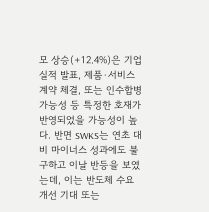모 상승(+12.4%)은 기업 실적 발표, 제품·서비스 계약 체결, 또는 인수합병 가능성 등 특정한 호재가 반영되었을 가능성이 높다. 반면 SWKS는 연초 대비 마이너스 성과에도 불구하고 이날 반등을 보였는데, 이는 반도체 수요 개선 기대 또는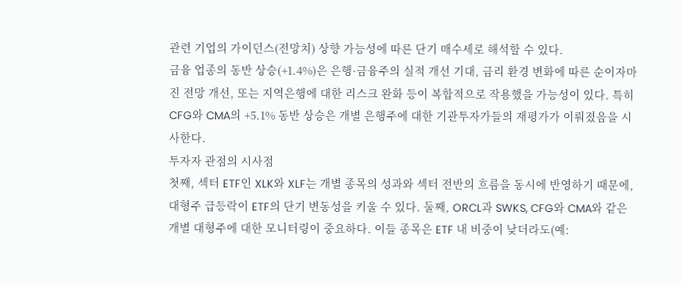관련 기업의 가이던스(전망치) 상향 가능성에 따른 단기 매수세로 해석할 수 있다.
금융 업종의 동반 상승(+1.4%)은 은행·금융주의 실적 개선 기대, 금리 환경 변화에 따른 순이자마진 전망 개선, 또는 지역은행에 대한 리스크 완화 등이 복합적으로 작용했을 가능성이 있다. 특히 CFG와 CMA의 +5.1% 동반 상승은 개별 은행주에 대한 기관투자가들의 재평가가 이뤄졌음을 시사한다.
투자자 관점의 시사점
첫째, 섹터 ETF인 XLK와 XLF는 개별 종목의 성과와 섹터 전반의 흐름을 동시에 반영하기 때문에, 대형주 급등락이 ETF의 단기 변동성을 키울 수 있다. 둘째, ORCL과 SWKS, CFG와 CMA와 같은 개별 대형주에 대한 모니터링이 중요하다. 이들 종목은 ETF 내 비중이 낮더라도(예: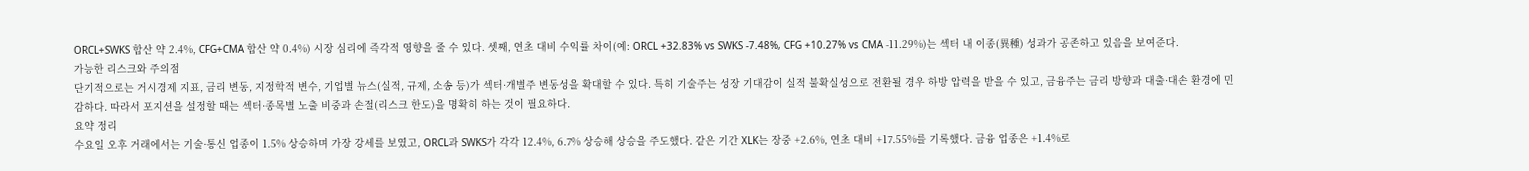ORCL+SWKS 합산 약 2.4%, CFG+CMA 합산 약 0.4%) 시장 심리에 즉각적 영향을 줄 수 있다. 셋째, 연초 대비 수익률 차이(예: ORCL +32.83% vs SWKS -7.48%, CFG +10.27% vs CMA -11.29%)는 섹터 내 이종(異種) 성과가 공존하고 있음을 보여준다.
가능한 리스크와 주의점
단기적으로는 거시경제 지표, 금리 변동, 지정학적 변수, 기업별 뉴스(실적, 규제, 소송 등)가 섹터·개별주 변동성을 확대할 수 있다. 특히 기술주는 성장 기대감이 실적 불확실성으로 전환될 경우 하방 압력을 받을 수 있고, 금융주는 금리 방향과 대출·대손 환경에 민감하다. 따라서 포지션을 설정할 때는 섹터·종목별 노출 비중과 손절(리스크 한도)을 명확히 하는 것이 필요하다.
요약 정리
수요일 오후 거래에서는 기술·통신 업종이 1.5% 상승하며 가장 강세를 보였고, ORCL과 SWKS가 각각 12.4%, 6.7% 상승해 상승을 주도했다. 같은 기간 XLK는 장중 +2.6%, 연초 대비 +17.55%를 기록했다. 금융 업종은 +1.4%로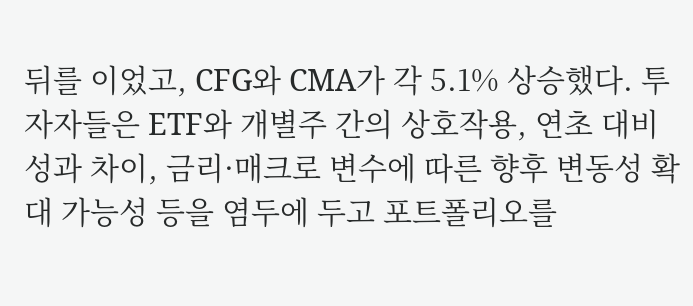뒤를 이었고, CFG와 CMA가 각 5.1% 상승했다. 투자자들은 ETF와 개별주 간의 상호작용, 연초 대비 성과 차이, 금리·매크로 변수에 따른 향후 변동성 확대 가능성 등을 염두에 두고 포트폴리오를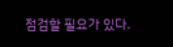점검할 필요가 있다.